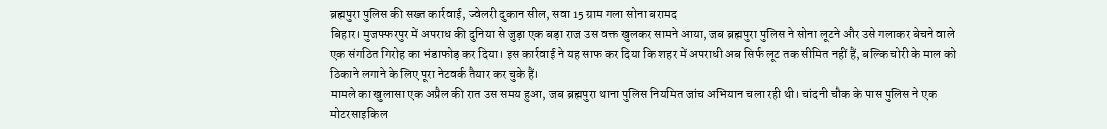ब्रह्मपुरा पुलिस की सख्त कार्रवाई, ज्वेलरी दुकान सील, सवा 15 ग्राम गला सोना बरामद
बिहार। मुजफ्फरपुर में अपराध की दुनिया से जुड़ा एक बड़ा राज उस वक्त खुलकर सामने आया, जब ब्रह्मपुरा पुलिस ने सोना लूटने और उसे गलाकर बेचने वाले एक संगठित गिरोह का भंडाफोड़ कर दिया। इस कार्रवाई ने यह साफ कर दिया कि शहर में अपराधी अब सिर्फ लूट तक सीमित नहीं हैं, बल्कि चोरी के माल को ठिकाने लगाने के लिए पूरा नेटवर्क तैयार कर चुके हैं।
मामले का खुलासा एक अप्रैल की रात उस समय हुआ, जब ब्रह्मपुरा थाना पुलिस नियमित जांच अभियान चला रही थी। चांदनी चौक के पास पुलिस ने एक मोटरसाइकिल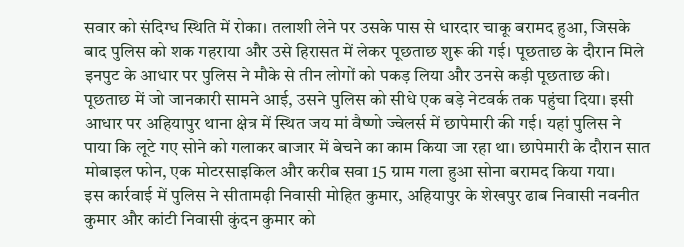सवार को संदिग्ध स्थिति में रोका। तलाशी लेने पर उसके पास से धारदार चाकू बरामद हुआ, जिसके बाद पुलिस को शक गहराया और उसे हिरासत में लेकर पूछताछ शुरू की गई। पूछताछ के दौरान मिले इनपुट के आधार पर पुलिस ने मौके से तीन लोगों को पकड़ लिया और उनसे कड़ी पूछताछ की।
पूछताछ में जो जानकारी सामने आई, उसने पुलिस को सीधे एक बड़े नेटवर्क तक पहुंचा दिया। इसी आधार पर अहियापुर थाना क्षेत्र में स्थित जय मां वैष्णो ज्वेलर्स में छापेमारी की गई। यहां पुलिस ने पाया कि लूटे गए सोने को गलाकर बाजार में बेचने का काम किया जा रहा था। छापेमारी के दौरान सात मोबाइल फोन, एक मोटरसाइकिल और करीब सवा 15 ग्राम गला हुआ सोना बरामद किया गया।
इस कार्रवाई में पुलिस ने सीतामढ़ी निवासी मोहित कुमार, अहियापुर के शेखपुर ढाब निवासी नवनीत कुमार और कांटी निवासी कुंदन कुमार को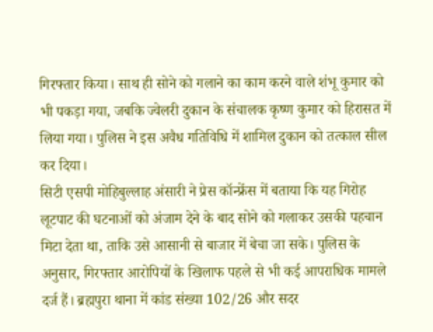गिरफ्तार किया। साथ ही सोने को गलाने का काम करने वाले शंभू कुमार को भी पकड़ा गया, जबकि ज्वेलरी दुकान के संचालक कृष्ण कुमार को हिरासत में लिया गया। पुलिस ने इस अवैध गतिविधि में शामिल दुकान को तत्काल सील कर दिया।
सिटी एसपी मोहिबुल्लाह अंसारी ने प्रेस कॉन्फ्रेंस में बताया कि यह गिरोह लूटपाट की घटनाओं को अंजाम देने के बाद सोने को गलाकर उसकी पहचान मिटा देता था, ताकि उसे आसानी से बाजार में बेचा जा सके। पुलिस के अनुसार, गिरफ्तार आरोपियों के खिलाफ पहले से भी कई आपराधिक मामले दर्ज हैं। ब्रह्मपुरा थाना में कांड संख्या 102/26 और सदर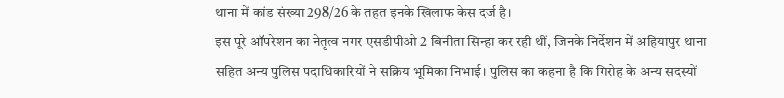थाना में कांड संख्या 298/26 के तहत इनके खिलाफ केस दर्ज है।
इस पूरे ऑपरेशन का नेतृत्व नगर एसडीपीओ 2 बिनीता सिन्हा कर रही थीं, जिनके निर्देशन में अहियापुर थाना सहित अन्य पुलिस पदाधिकारियों ने सक्रिय भूमिका निभाई। पुलिस का कहना है कि गिरोह के अन्य सदस्यों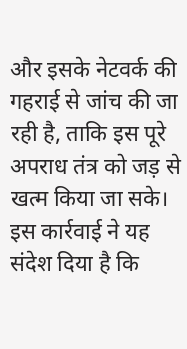और इसके नेटवर्क की गहराई से जांच की जा रही है, ताकि इस पूरे अपराध तंत्र को जड़ से खत्म किया जा सके। इस कार्रवाई ने यह संदेश दिया है कि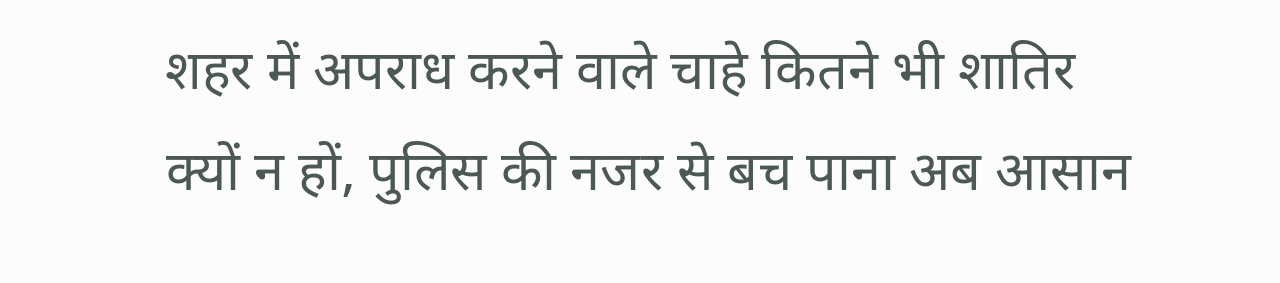शहर में अपराध करने वाले चाहे कितने भी शातिर क्यों न हों, पुलिस की नजर से बच पाना अब आसान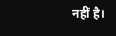नहीं है।